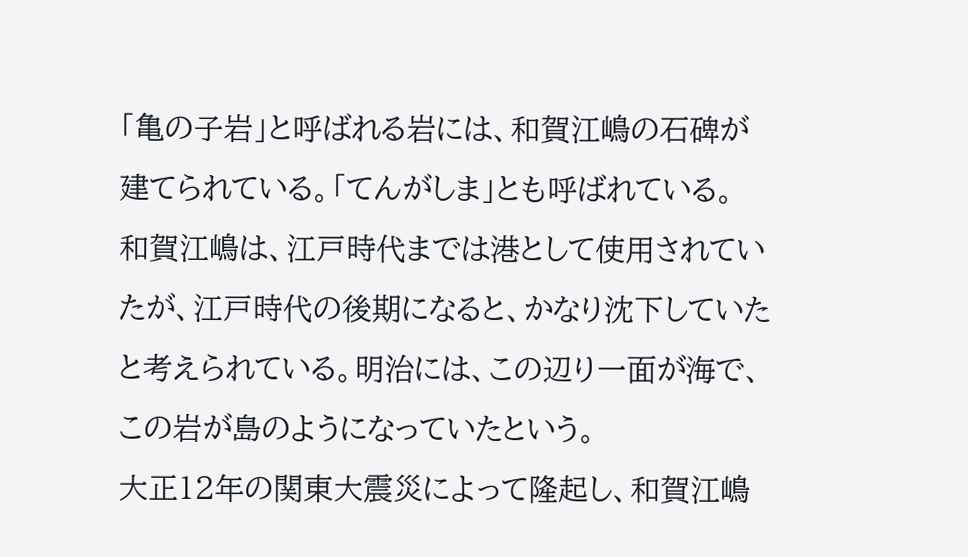「亀の子岩」と呼ばれる岩には、和賀江嶋の石碑が建てられている。「てんがしま」とも呼ばれている。
和賀江嶋は、江戸時代までは港として使用されていたが、江戸時代の後期になると、かなり沈下していたと考えられている。明治には、この辺り一面が海で、この岩が島のようになっていたという。
大正12年の関東大震災によって隆起し、和賀江嶋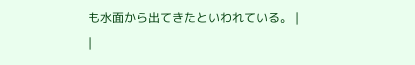も水面から出てきたといわれている。 |
|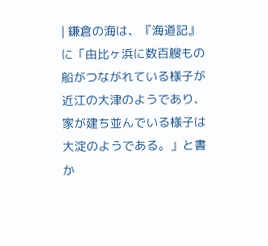| 鎌倉の海は、『海道記』に「由比ヶ浜に数百艘もの船がつながれている様子が近江の大津のようであり、家が建ち並んでいる様子は大淀のようである。」と書か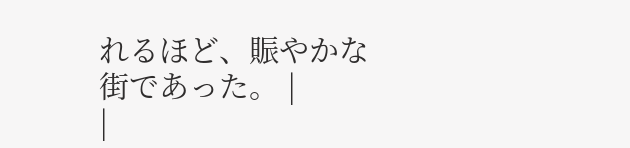れるほど、賑やかな街であった。 |
|